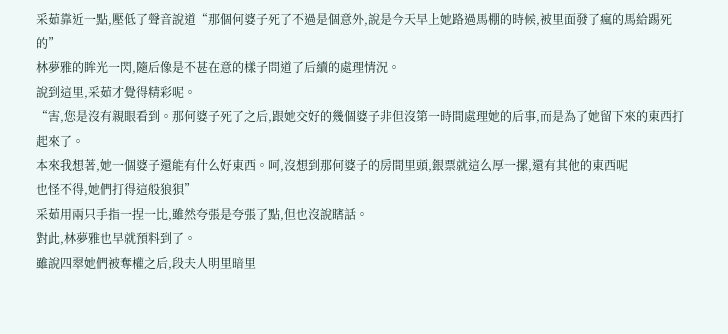采茹靠近一點,壓低了聲音說道“那個何婆子死了不過是個意外,說是今天早上她路過馬棚的時候,被里面發了瘋的馬給踢死的”
林夢雅的眸光一閃,隨后像是不甚在意的樣子問道了后續的處理情況。
說到這里,采茹才覺得精彩呢。
“害,您是沒有親眼看到。那何婆子死了之后,跟她交好的幾個婆子非但沒第一時間處理她的后事,而是為了她留下來的東西打起來了。
本來我想著,她一個婆子還能有什么好東西。呵,沒想到那何婆子的房間里頭,銀票就這么厚一摞,還有其他的東西呢
也怪不得,她們打得這般狼狽”
采茹用兩只手指一捏一比,雖然夸張是夸張了點,但也沒說瞎話。
對此,林夢雅也早就預料到了。
雖說四翠她們被奪權之后,段夫人明里暗里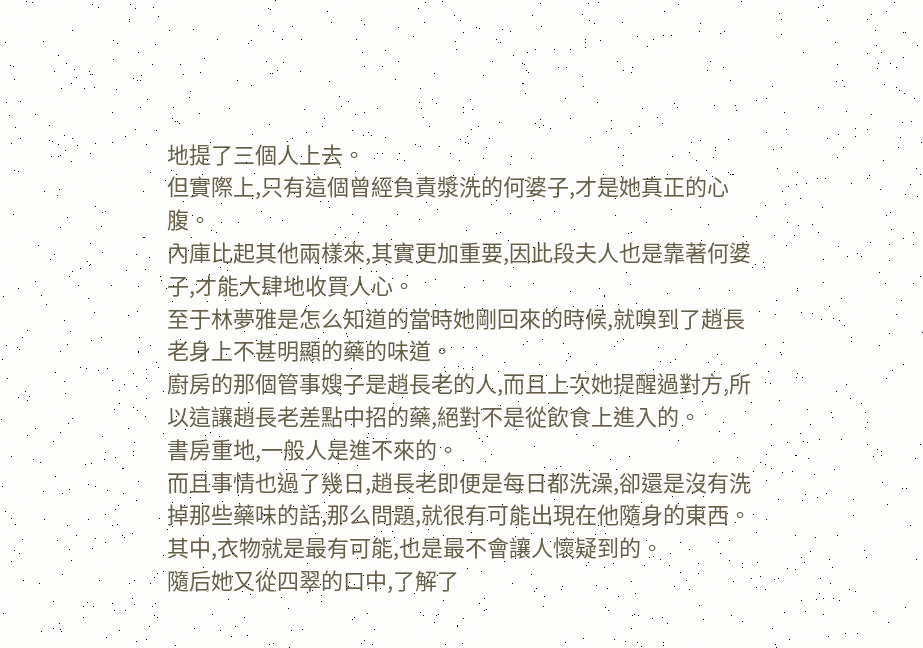地提了三個人上去。
但實際上,只有這個曾經負責漿洗的何婆子,才是她真正的心腹。
內庫比起其他兩樣來,其實更加重要,因此段夫人也是靠著何婆子,才能大肆地收買人心。
至于林夢雅是怎么知道的當時她剛回來的時候,就嗅到了趙長老身上不甚明顯的藥的味道。
廚房的那個管事嫂子是趙長老的人,而且上次她提醒過對方,所以這讓趙長老差點中招的藥,絕對不是從飲食上進入的。
書房重地,一般人是進不來的。
而且事情也過了幾日,趙長老即便是每日都洗澡,卻還是沒有洗掉那些藥味的話,那么問題,就很有可能出現在他隨身的東西。
其中,衣物就是最有可能,也是最不會讓人懷疑到的。
隨后她又從四翠的口中,了解了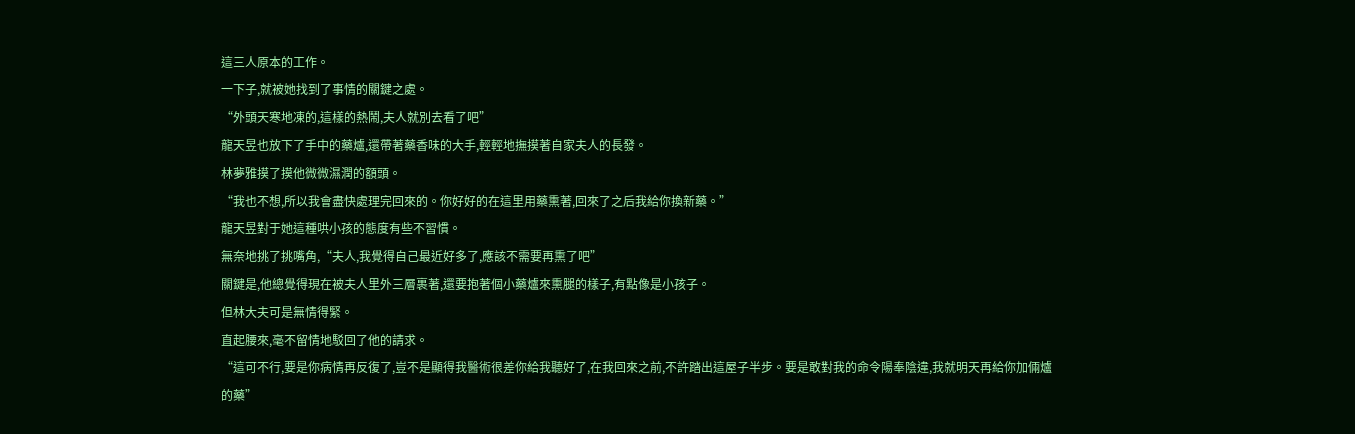這三人原本的工作。
一下子,就被她找到了事情的關鍵之處。
“外頭天寒地凍的,這樣的熱鬧,夫人就別去看了吧”
龍天昱也放下了手中的藥爐,還帶著藥香味的大手,輕輕地撫摸著自家夫人的長發。
林夢雅摸了摸他微微濕潤的額頭。
“我也不想,所以我會盡快處理完回來的。你好好的在這里用藥熏著,回來了之后我給你換新藥。”
龍天昱對于她這種哄小孩的態度有些不習慣。
無奈地挑了挑嘴角,“夫人,我覺得自己最近好多了,應該不需要再熏了吧”
關鍵是,他總覺得現在被夫人里外三層裹著,還要抱著個小藥爐來熏腿的樣子,有點像是小孩子。
但林大夫可是無情得緊。
直起腰來,毫不留情地駁回了他的請求。
“這可不行,要是你病情再反復了,豈不是顯得我醫術很差你給我聽好了,在我回來之前,不許踏出這屋子半步。要是敢對我的命令陽奉陰違,我就明天再給你加倆爐的藥”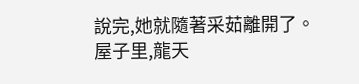說完,她就隨著采茹離開了。
屋子里,龍天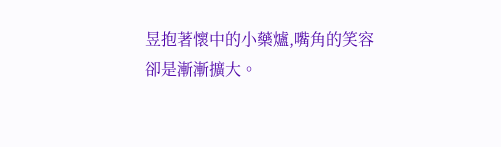昱抱著懷中的小藥爐,嘴角的笑容卻是漸漸擴大。